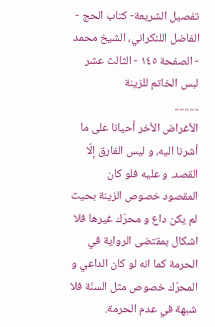تفصيل الشريعة- كتاب الحج - الفاضل اللنكراني، الشيخ محمد - الصفحة ١٤٥ - الثالث عشر لبس الخاتم للزينة
..........
الأغراض الأخر أحيانا على ما أشرنا اليه، و ليس الفارق إلّا القصد. و عليه فلو كان المقصود خصوص الزينة بحيث لم يكن داع و محرّك غيرها فلا اشكال بمقتضى الرواية في الحرمة كما انه لو كان الداعي و المحرّك خصوص مثل السنّة فلا شبهة في عدم الحرمة.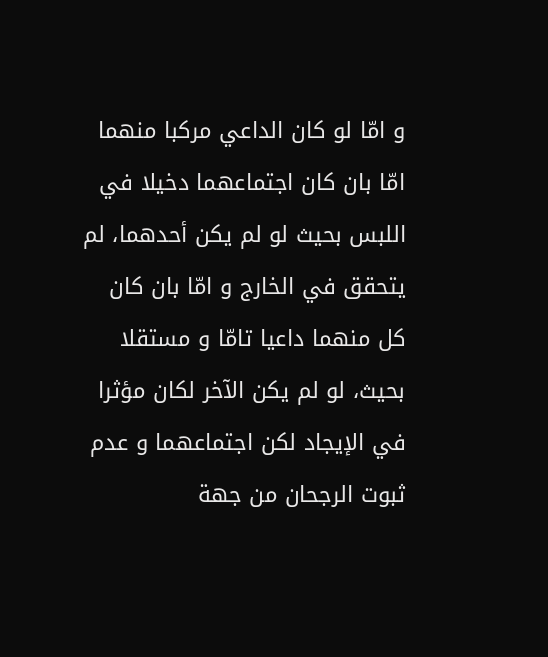و امّا لو كان الداعي مركبا منهما امّا بان كان اجتماعهما دخيلا في اللبس بحيث لو لم يكن أحدهما، لم يتحقق في الخارج و امّا بان كان كل منهما داعيا تامّا و مستقلا بحيث، لو لم يكن الآخر لكان مؤثرا في الإيجاد لكن اجتماعهما و عدم ثبوت الرجحان من جهة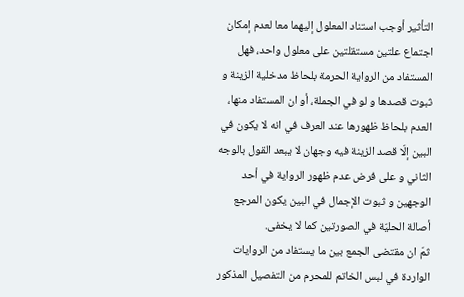التأثير أوجب استناد المعلول إليهما معا لعدم إمكان اجتماع علتين مستقلتين على معلول واحد، فهل المستفاد من الرواية الحرمة بلحاظ مدخلية الزينة و ثبوت قصدها و لو في الجملة، أو ان المستفاد منها، العدم بلحاظ ظهورها عند العرف في انه لا يكون في البين إلّا قصد الزينة فيه وجهان لا يبعد القول بالوجه الثاني و على فرض عدم ظهور الرواية في أحد الوجهين و ثبوت الإجمال في البين يكون المرجع أصالة الحليّة في الصورتين كما لا يخفى.
ثمّ ان مقتضى الجمع بين ما يستفاد من الروايات الواردة في لبس الخاتم للمحرم من التفصيل المذكور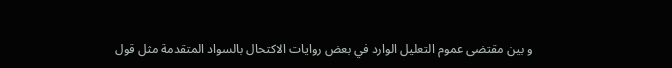و بين مقتضى عموم التعليل الوارد في بعض روايات الاكتحال بالسواد المتقدمة مثل قول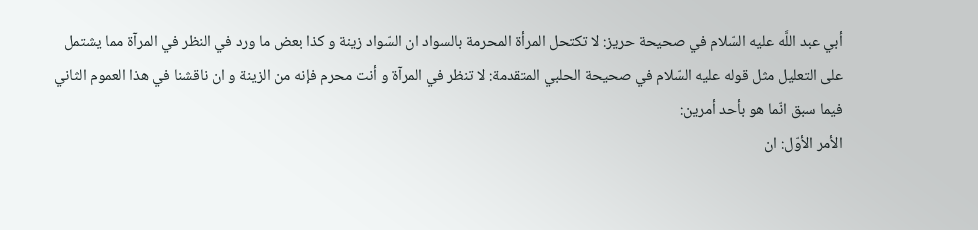أبي عبد اللَّه عليه السّلام في صحيحة حريز: لا تكتحل المرأة المحرمة بالسواد ان السّواد زينة و كذا بعض ما ورد في النظر في المرآة مما يشتمل على التعليل مثل قوله عليه السّلام في صحيحة الحلبي المتقدمة: لا تنظر في المرآة و أنت محرم فإنه من الزينة و ان ناقشنا في هذا العموم الثاني فيما سبق انّما هو بأحد أمرين:
الأمر الأوّل: ان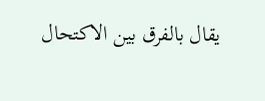يقال بالفرق بين الاكتحال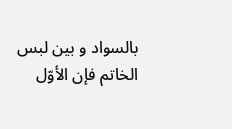بالسواد و بين لبس الخاتم فإن الأوّل